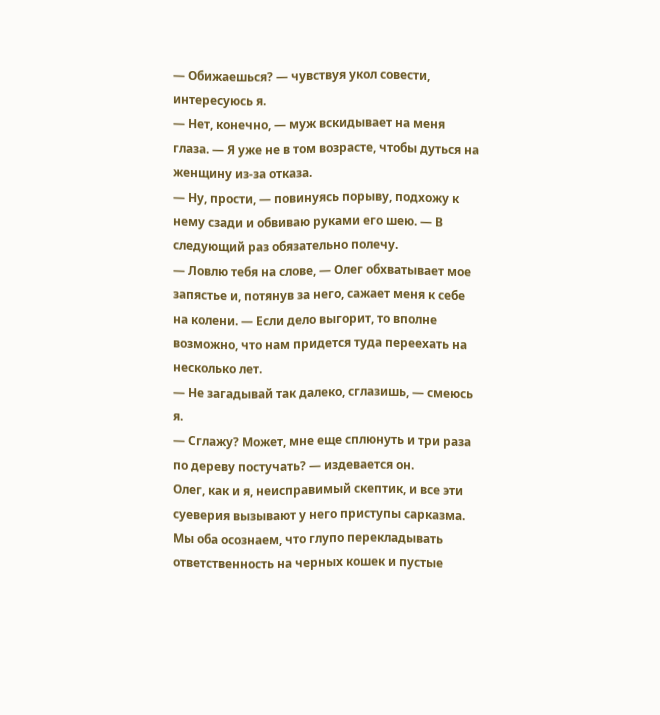— Обижаешься? — чувствуя укол совести, интересуюсь я.
— Нет, конечно, — муж вскидывает на меня глаза. — Я уже не в том возрасте, чтобы дуться на женщину из-за отказа.
— Ну, прости, — повинуясь порыву, подхожу к нему сзади и обвиваю руками его шею. — В следующий раз обязательно полечу.
— Ловлю тебя на слове, — Олег обхватывает мое запястье и, потянув за него, сажает меня к себе на колени. — Если дело выгорит, то вполне возможно, что нам придется туда переехать на несколько лет.
— Не загадывай так далеко, сглазишь, — смеюсь я.
— Сглажу? Может, мне еще сплюнуть и три раза по дереву постучать? — издевается он.
Олег, как и я, неисправимый скептик, и все эти суеверия вызывают у него приступы сарказма. Мы оба осознаем, что глупо перекладывать ответственность на черных кошек и пустые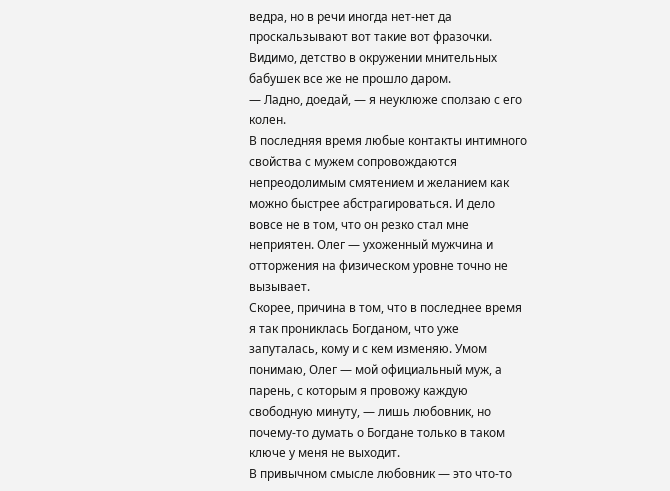ведра, но в речи иногда нет-нет да проскальзывают вот такие вот фразочки. Видимо, детство в окружении мнительных бабушек все же не прошло даром.
— Ладно, доедай, — я неуклюже сползаю с его колен.
В последняя время любые контакты интимного свойства с мужем сопровождаются непреодолимым смятением и желанием как можно быстрее абстрагироваться. И дело вовсе не в том, что он резко стал мне неприятен. Олег — ухоженный мужчина и отторжения на физическом уровне точно не вызывает.
Скорее, причина в том, что в последнее время я так прониклась Богданом, что уже запуталась, кому и с кем изменяю. Умом понимаю, Олег — мой официальный муж, а парень, с которым я провожу каждую свободную минуту, — лишь любовник, но почему-то думать о Богдане только в таком ключе у меня не выходит.
В привычном смысле любовник — это что-то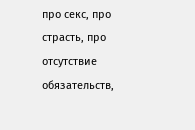про секс, про страсть, про отсутствие обязательств,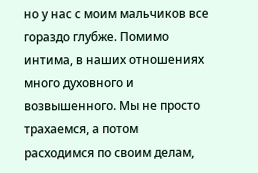но у нас с моим мальчиков все гораздо глубже. Помимо интима, в наших отношениях много духовного и возвышенного. Мы не просто трахаемся, а потом расходимся по своим делам,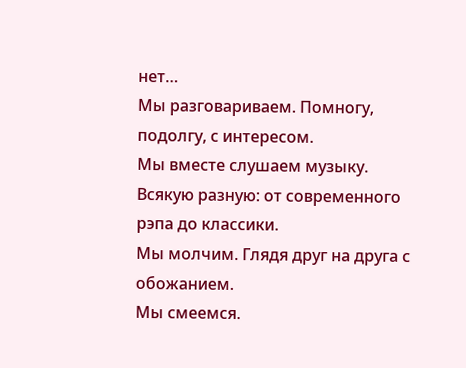нет…
Мы разговариваем. Помногу, подолгу, с интересом.
Мы вместе слушаем музыку. Всякую разную: от современного рэпа до классики.
Мы молчим. Глядя друг на друга с обожанием.
Мы смеемся.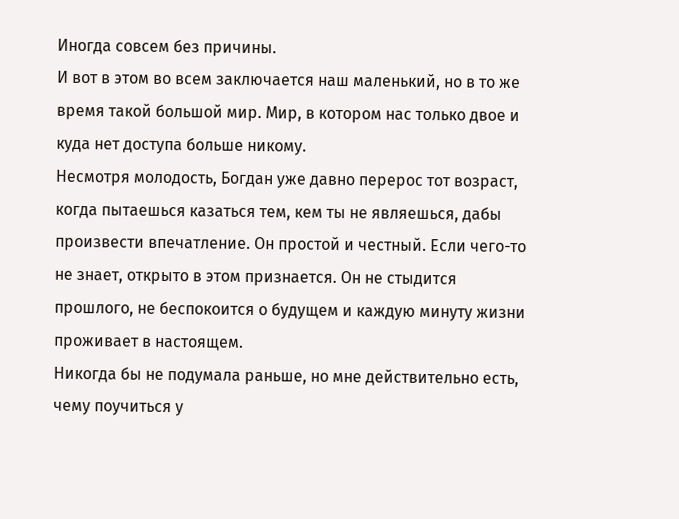Иногда совсем без причины.
И вот в этом во всем заключается наш маленький, но в то же время такой большой мир. Мир, в котором нас только двое и куда нет доступа больше никому.
Несмотря молодость, Богдан уже давно перерос тот возраст, когда пытаешься казаться тем, кем ты не являешься, дабы произвести впечатление. Он простой и честный. Если чего-то не знает, открыто в этом признается. Он не стыдится прошлого, не беспокоится о будущем и каждую минуту жизни проживает в настоящем.
Никогда бы не подумала раньше, но мне действительно есть, чему поучиться у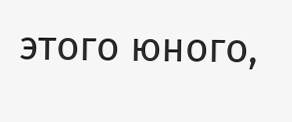этого юного,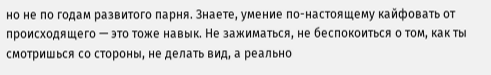но не по годам развитого парня. Знаете, умение по-настоящему кайфовать от происходящего — это тоже навык. Не зажиматься, не беспокоиться о том, как ты смотришься со стороны, не делать вид, а реально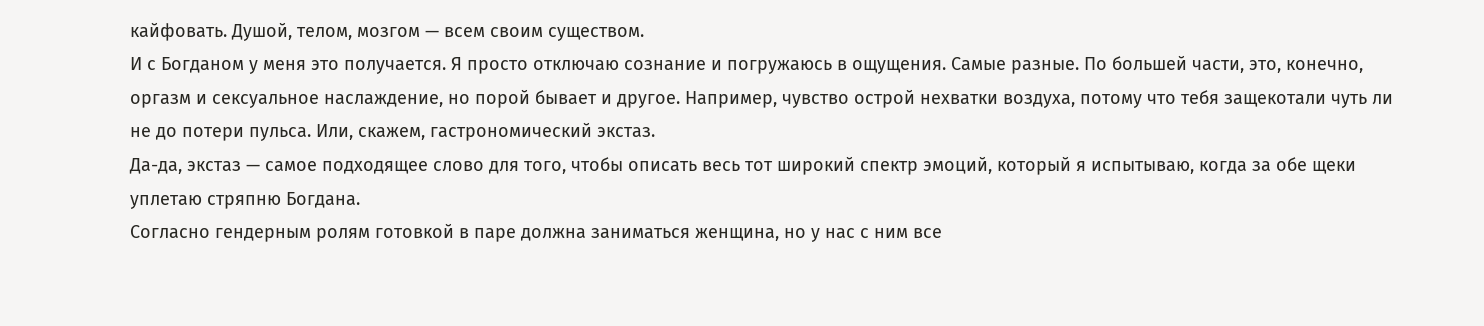кайфовать. Душой, телом, мозгом — всем своим существом.
И с Богданом у меня это получается. Я просто отключаю сознание и погружаюсь в ощущения. Самые разные. По большей части, это, конечно, оргазм и сексуальное наслаждение, но порой бывает и другое. Например, чувство острой нехватки воздуха, потому что тебя защекотали чуть ли не до потери пульса. Или, скажем, гастрономический экстаз.
Да-да, экстаз — самое подходящее слово для того, чтобы описать весь тот широкий спектр эмоций, который я испытываю, когда за обе щеки уплетаю стряпню Богдана.
Согласно гендерным ролям готовкой в паре должна заниматься женщина, но у нас с ним все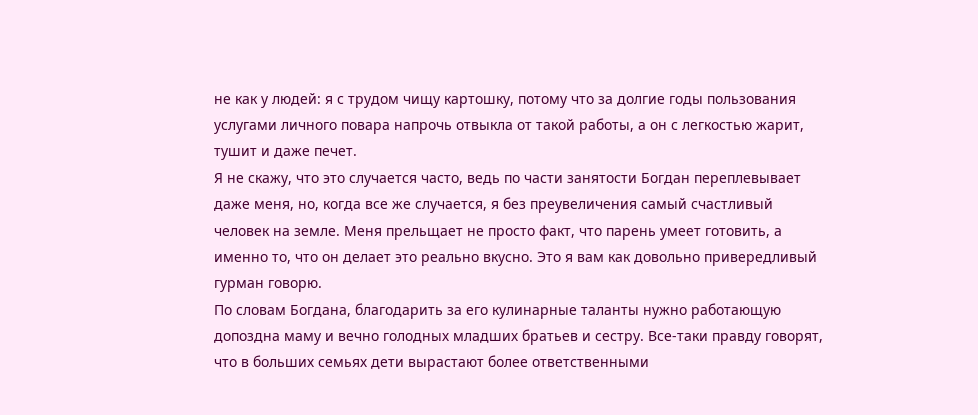не как у людей: я с трудом чищу картошку, потому что за долгие годы пользования услугами личного повара напрочь отвыкла от такой работы, а он с легкостью жарит, тушит и даже печет.
Я не скажу, что это случается часто, ведь по части занятости Богдан переплевывает даже меня, но, когда все же случается, я без преувеличения самый счастливый человек на земле. Меня прельщает не просто факт, что парень умеет готовить, а именно то, что он делает это реально вкусно. Это я вам как довольно привередливый гурман говорю.
По словам Богдана, благодарить за его кулинарные таланты нужно работающую допоздна маму и вечно голодных младших братьев и сестру. Все-таки правду говорят, что в больших семьях дети вырастают более ответственными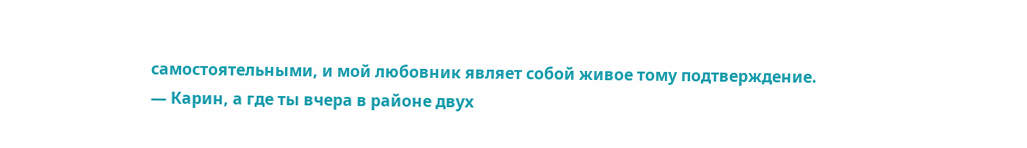самостоятельными, и мой любовник являет собой живое тому подтверждение.
— Карин, а где ты вчера в районе двух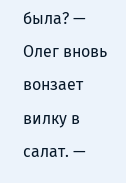была? — Олег вновь вонзает вилку в салат. —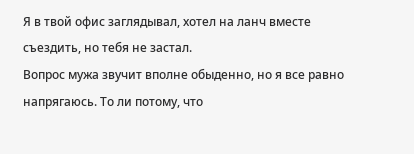Я в твой офис заглядывал, хотел на ланч вместе съездить, но тебя не застал.
Вопрос мужа звучит вполне обыденно, но я все равно напрягаюсь. То ли потому, что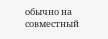обычно на совместный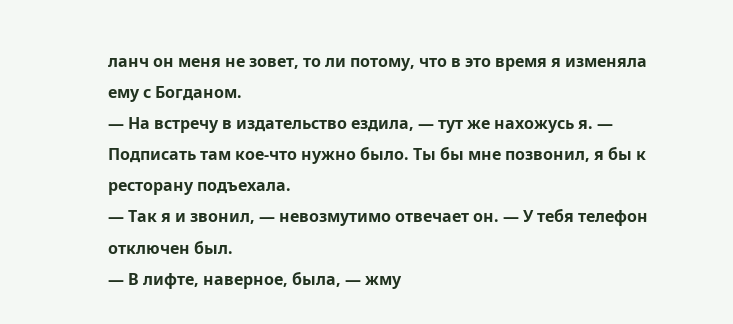ланч он меня не зовет, то ли потому, что в это время я изменяла ему с Богданом.
— На встречу в издательство ездила, — тут же нахожусь я. — Подписать там кое-что нужно было. Ты бы мне позвонил, я бы к ресторану подъехала.
— Так я и звонил, — невозмутимо отвечает он. — У тебя телефон отключен был.
— В лифте, наверное, была, — жму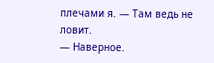плечами я. — Там ведь не ловит.
— Наверное.